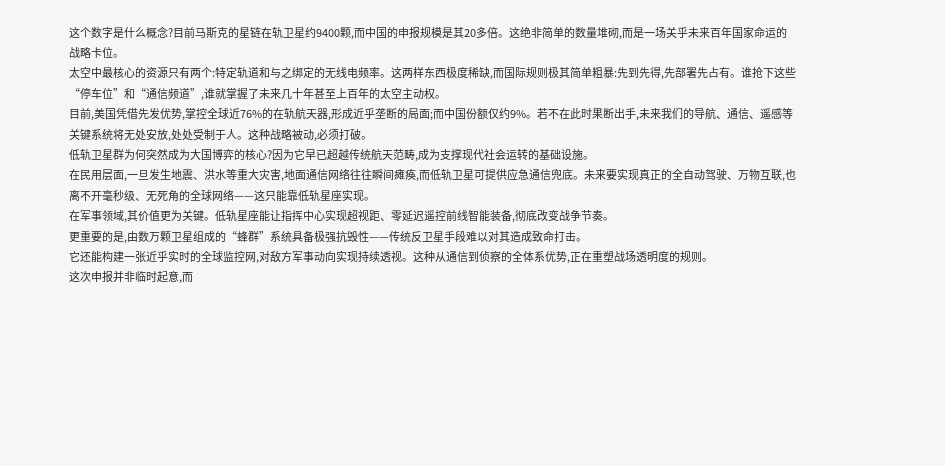这个数字是什么概念?目前马斯克的星链在轨卫星约9400颗,而中国的申报规模是其20多倍。这绝非简单的数量堆砌,而是一场关乎未来百年国家命运的战略卡位。
太空中最核心的资源只有两个:特定轨道和与之绑定的无线电频率。这两样东西极度稀缺,而国际规则极其简单粗暴:先到先得,先部署先占有。谁抢下这些“停车位”和“通信频道”,谁就掌握了未来几十年甚至上百年的太空主动权。
目前,美国凭借先发优势,掌控全球近76%的在轨航天器,形成近乎垄断的局面;而中国份额仅约9%。若不在此时果断出手,未来我们的导航、通信、遥感等关键系统将无处安放,处处受制于人。这种战略被动,必须打破。
低轨卫星群为何突然成为大国博弈的核心?因为它早已超越传统航天范畴,成为支撑现代社会运转的基础设施。
在民用层面,一旦发生地震、洪水等重大灾害,地面通信网络往往瞬间瘫痪,而低轨卫星可提供应急通信兜底。未来要实现真正的全自动驾驶、万物互联,也离不开毫秒级、无死角的全球网络——这只能靠低轨星座实现。
在军事领域,其价值更为关键。低轨星座能让指挥中心实现超视距、零延迟遥控前线智能装备,彻底改变战争节奏。
更重要的是,由数万颗卫星组成的“蜂群”系统具备极强抗毁性——传统反卫星手段难以对其造成致命打击。
它还能构建一张近乎实时的全球监控网,对敌方军事动向实现持续透视。这种从通信到侦察的全体系优势,正在重塑战场透明度的规则。
这次申报并非临时起意,而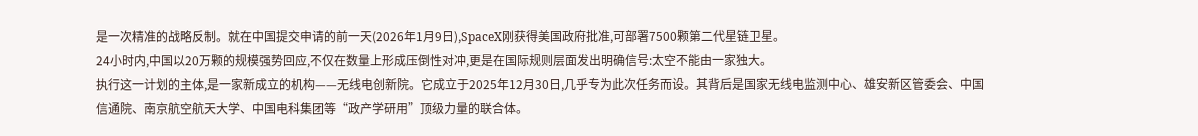是一次精准的战略反制。就在中国提交申请的前一天(2026年1月9日),SpaceX刚获得美国政府批准,可部署7500颗第二代星链卫星。
24小时内,中国以20万颗的规模强势回应,不仅在数量上形成压倒性对冲,更是在国际规则层面发出明确信号:太空不能由一家独大。
执行这一计划的主体,是一家新成立的机构——无线电创新院。它成立于2025年12月30日,几乎专为此次任务而设。其背后是国家无线电监测中心、雄安新区管委会、中国信通院、南京航空航天大学、中国电科集团等“政产学研用”顶级力量的联合体。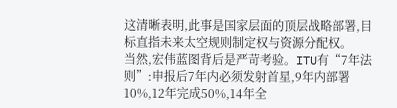这清晰表明,此事是国家层面的顶层战略部署,目标直指未来太空规则制定权与资源分配权。
当然,宏伟蓝图背后是严苛考验。ITU有“7年法则”:申报后7年内必须发射首星,9年内部署10%,12年完成50%,14年全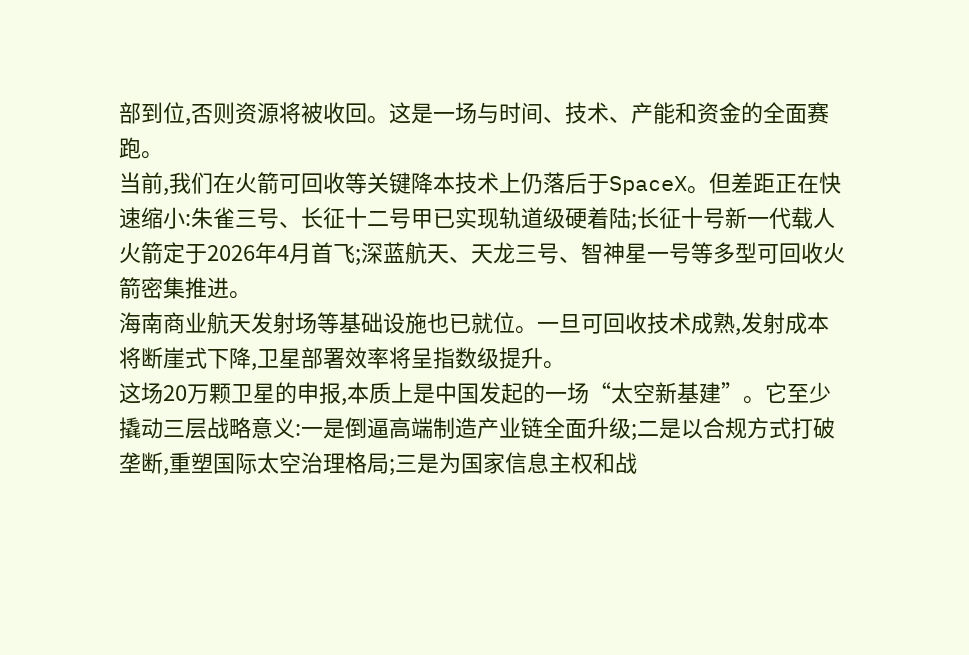部到位,否则资源将被收回。这是一场与时间、技术、产能和资金的全面赛跑。
当前,我们在火箭可回收等关键降本技术上仍落后于SpaceX。但差距正在快速缩小:朱雀三号、长征十二号甲已实现轨道级硬着陆;长征十号新一代载人火箭定于2026年4月首飞;深蓝航天、天龙三号、智神星一号等多型可回收火箭密集推进。
海南商业航天发射场等基础设施也已就位。一旦可回收技术成熟,发射成本将断崖式下降,卫星部署效率将呈指数级提升。
这场20万颗卫星的申报,本质上是中国发起的一场“太空新基建”。它至少撬动三层战略意义:一是倒逼高端制造产业链全面升级;二是以合规方式打破垄断,重塑国际太空治理格局;三是为国家信息主权和战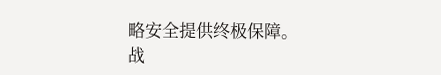略安全提供终极保障。
战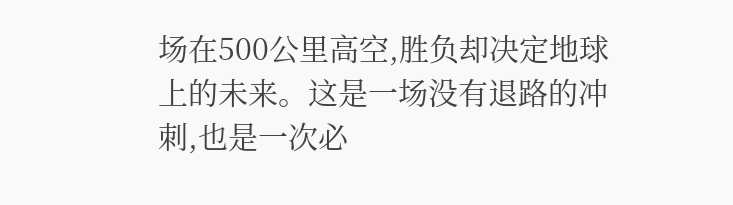场在500公里高空,胜负却决定地球上的未来。这是一场没有退路的冲刺,也是一次必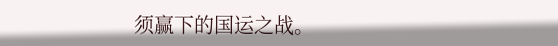须赢下的国运之战。